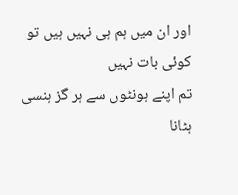اور ان میں ہم ہی نہیں ہیں تو کوئی بات نہیں
تم اپنے ہونٹوں سے ہر گز ہنسی ہٹانا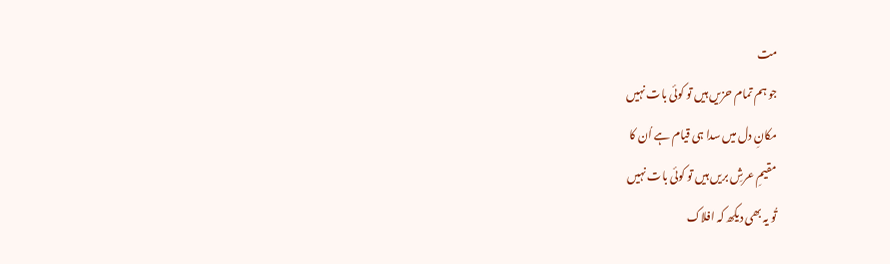مت
جو ہم تمام حزیں ہیں تو کوئی بات نہیں
مکانِ دل میں سدا ہی قیام ہے اُن کا
مقیمِ عرشِ بریں ہیں تو کوئی بات نہیں
تُو یہ بھی دیکھ کہ افلاک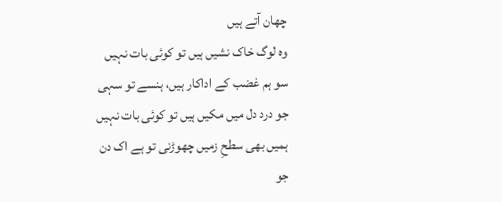چھان آتے ہیں
وہ لوگ خاک نشیں ہیں تو کوئی بات نہیں
سو ہم غضب کے اداکار ہیں، ہنسے تو سہی
جو درد دل میں مکیں ہیں تو کوئی بات نہیں
ہمیں بھی سطحِ زمیں چھوڑنی تو ہے اک دن
جو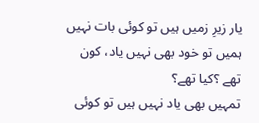یار زیرِ زمیں ہیں تو کوئی بات نہیں
ہمیں تو خود بھی نہیں یاد، کون تھے ؟کیا تھے؟
تمہیں بھی یاد نہیں ہیں تو کوئی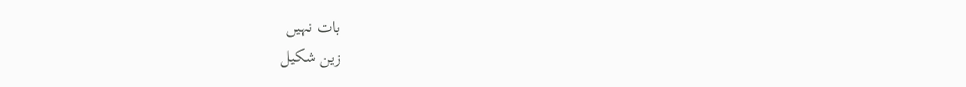بات نہیں
زین شکیل